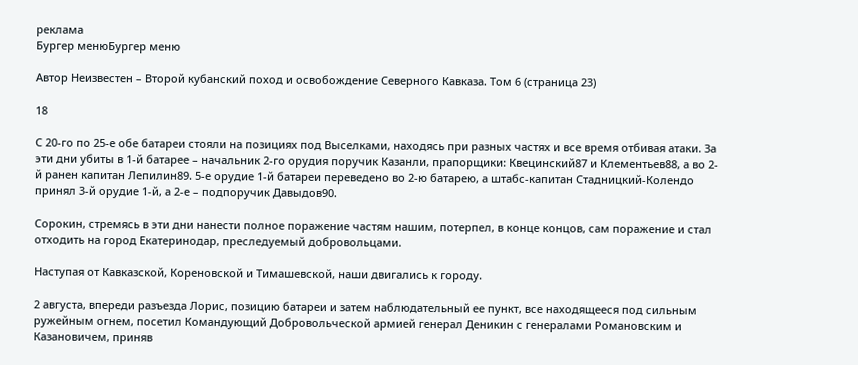реклама
Бургер менюБургер меню

Автор Неизвестен – Второй кубанский поход и освобождение Северного Кавказа. Том 6 (страница 23)

18

С 20-го по 25-е обе батареи стояли на позициях под Выселками, находясь при разных частях и все время отбивая атаки. За эти дни убиты в 1-й батарее – начальник 2-го орудия поручик Казанли, прапорщики: Квецинский87 и Клементьев88, а во 2-й ранен капитан Лепилин89. 5-е орудие 1-й батареи переведено во 2-ю батарею, а штабс-капитан Стадницкий-Колендо принял 3-й орудие 1-й, а 2-е – подпоручик Давыдов90.

Сорокин, стремясь в эти дни нанести полное поражение частям нашим, потерпел, в конце концов, сам поражение и стал отходить на город Екатеринодар, преследуемый добровольцами.

Наступая от Кавказской, Кореновской и Тимашевской, наши двигались к городу.

2 августа, впереди разъезда Лорис, позицию батареи и затем наблюдательный ее пункт, все находящееся под сильным ружейным огнем, посетил Командующий Добровольческой армией генерал Деникин с генералами Романовским и Казановичем, приняв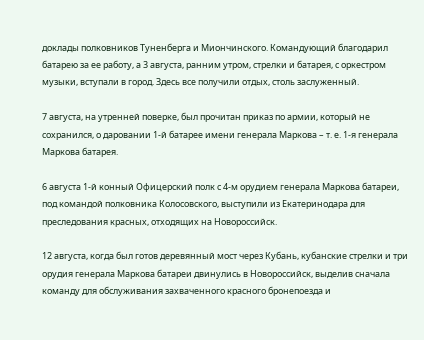доклады полковников Туненберга и Миончинского. Командующий благодарил батарею за ее работу, а 3 августа, ранним утром, стрелки и батарея, с оркестром музыки, вступали в город. Здесь все получили отдых, столь заслуженный.

7 августа, на утренней поверке, был прочитан приказ по армии, который не сохранился, о даровании 1-й батарее имени генерала Маркова – т. е. 1-я генерала Маркова батарея.

6 августа 1-й конный Офицерский полк с 4-м орудием генерала Маркова батареи, под командой полковника Колосовского, выступили из Екатеринодара для преследования красных, отходящих на Новороссийск.

12 августа, когда был готов деревянный мост через Кубань, кубанские стрелки и три орудия генерала Маркова батареи двинулись в Новороссийск, выделив сначала команду для обслуживания захваченного красного бронепоезда и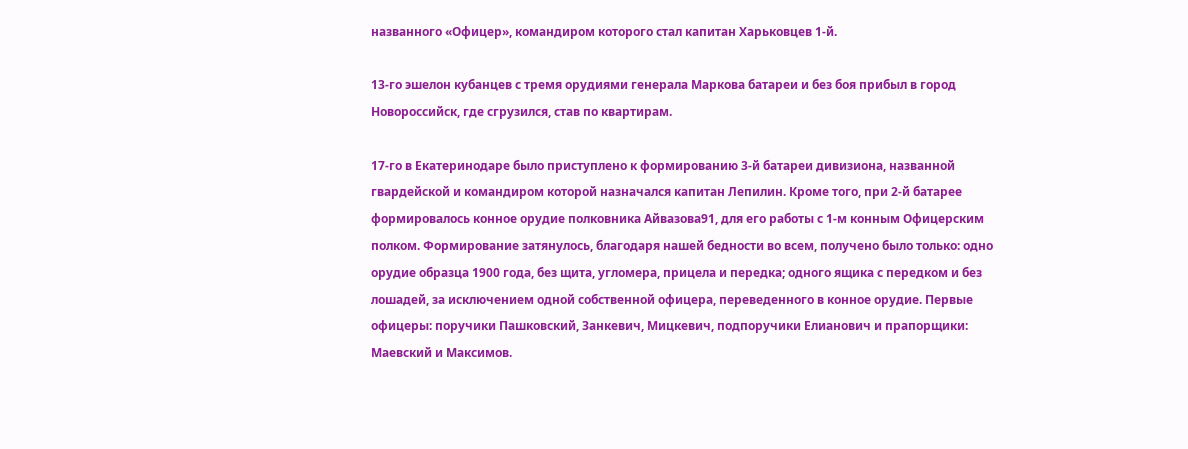названного «Офицер», командиром которого стал капитан Харьковцев 1-й.

13-го эшелон кубанцев с тремя орудиями генерала Маркова батареи и без боя прибыл в город Новороссийск, где сгрузился, став по квартирам.

17-го в Екатеринодаре было приступлено к формированию 3-й батареи дивизиона, названной гвардейской и командиром которой назначался капитан Лепилин. Кроме того, при 2-й батарее формировалось конное орудие полковника Айвазова91, для его работы с 1-м конным Офицерским полком. Формирование затянулось, благодаря нашей бедности во всем, получено было только: одно орудие образца 1900 года, без щита, угломера, прицела и передка; одного ящика с передком и без лошадей, за исключением одной собственной офицера, переведенного в конное орудие. Первые офицеры: поручики Пашковский, Занкевич, Мицкевич, подпоручики Елианович и прапорщики: Маевский и Максимов.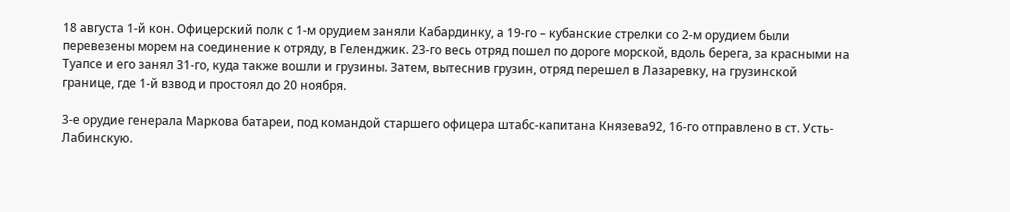18 августа 1-й кон. Офицерский полк с 1-м орудием заняли Кабардинку, а 19-го – кубанские стрелки со 2-м орудием были перевезены морем на соединение к отряду, в Геленджик. 23-го весь отряд пошел по дороге морской, вдоль берега, за красными на Туапсе и его занял 31-го, куда также вошли и грузины. Затем, вытеснив грузин, отряд перешел в Лазаревку, на грузинской границе, где 1-й взвод и простоял до 20 ноября.

3-е орудие генерала Маркова батареи, под командой старшего офицера штабс-капитана Князева92, 16-го отправлено в ст. Усть-Лабинскую.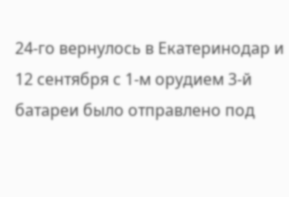24-го вернулось в Екатеринодар и 12 сентября с 1-м орудием 3-й батареи было отправлено под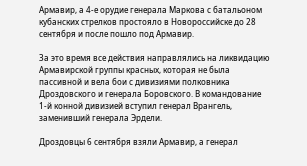Армавир, а 4-е орудие генерала Маркова с батальоном кубанских стрелков простояло в Новороссийске до 28 сентября и после пошло под Армавир.

За это время все действия направлялись на ликвидацию Армавирской группы красных, которая не была пассивной и вела бои с дивизиями полковника Дроздовского и генерала Боровского. В командование 1-й конной дивизией вступил генерал Врангель, заменивший генерала Эрдели.

Дроздовцы 6 сентября взяли Армавир, а генерал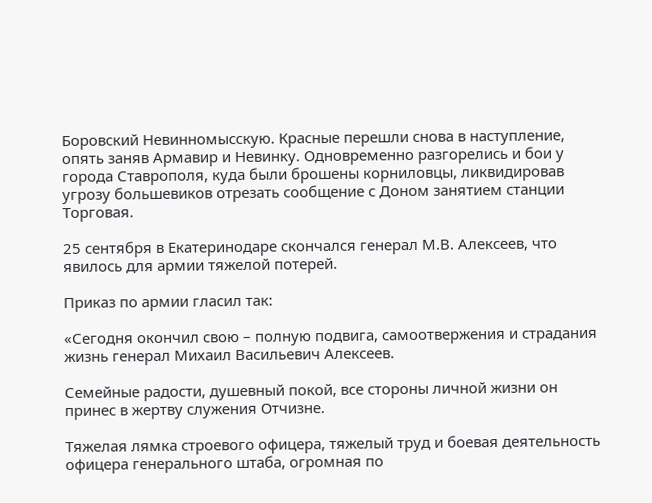Боровский Невинномысскую. Красные перешли снова в наступление, опять заняв Армавир и Невинку. Одновременно разгорелись и бои у города Ставрополя, куда были брошены корниловцы, ликвидировав угрозу большевиков отрезать сообщение с Доном занятием станции Торговая.

25 сентября в Екатеринодаре скончался генерал М.В. Алексеев, что явилось для армии тяжелой потерей.

Приказ по армии гласил так:

«Сегодня окончил свою – полную подвига, самоотвержения и страдания жизнь генерал Михаил Васильевич Алексеев.

Семейные радости, душевный покой, все стороны личной жизни он принес в жертву служения Отчизне.

Тяжелая лямка строевого офицера, тяжелый труд и боевая деятельность офицера генерального штаба, огромная по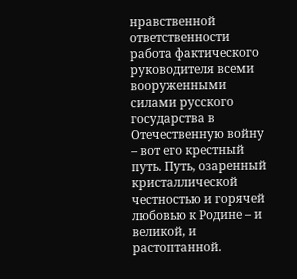нравственной ответственности работа фактического руководителя всеми вооруженными силами русского государства в Отечественную войну – вот его крестный путь. Путь, озаренный кристаллической честностью и горячей любовью к Родине – и великой, и растоптанной.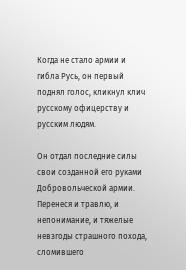Когда не стало армии и гибла Русь, он первый поднял голос, кликнул клич русскому офицерству и русским людям.

Он отдал последние силы свои созданной его руками Добровольческой армии. Перенеся и травлю, и непонимание, и тяжелые невзгоды страшного похода, сломившего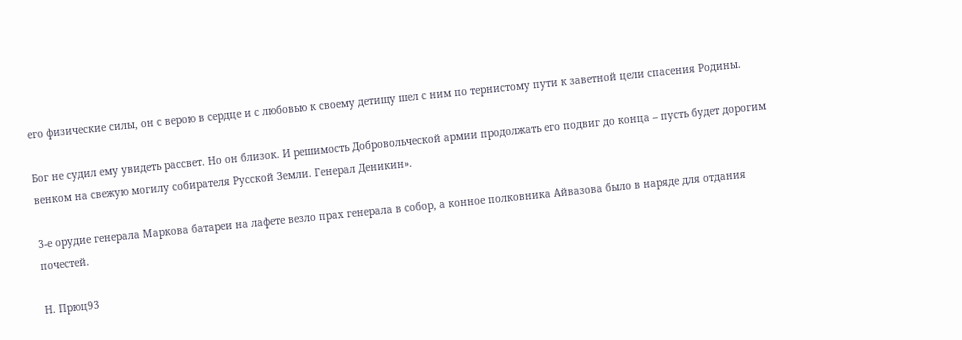его физические силы, он с верою в сердце и с любовью к своему детищу шел с ним по тернистому пути к заветной цели спасения Родины.

Бог не судил ему увидеть рассвет. Но он близок. И решимость Добровольческой армии продолжать его подвиг до конца – пусть будет дорогим венком на свежую могилу собирателя Русской Земли. Генерал Деникин».

3-е орудие генерала Маркова батареи на лафете везло прах генерала в собор, а конное полковника Айвазова было в наряде для отдания почестей.

Н. Прюц93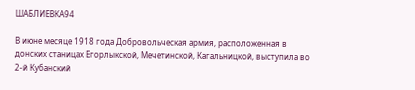ШАБЛИЕВКА94

В июне месяце 1918 года Добровольческая армия, расположенная в донских станицах Егорлыкской, Мечетинской, Кагальницкой, выступила во 2-й Кубанский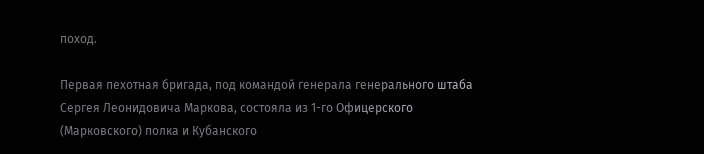поход.

Первая пехотная бригада, под командой генерала генерального штаба Сергея Леонидовича Маркова, состояла из 1-го Офицерского (Марковского) полка и Кубанского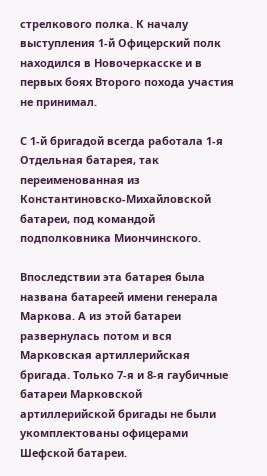стрелкового полка. К началу выступления 1-й Офицерский полк находился в Новочеркасске и в первых боях Второго похода участия не принимал.

С 1-й бригадой всегда работала 1-я Отдельная батарея, так переименованная из Константиновско-Михайловской батареи, под командой подполковника Миончинского.

Впоследствии эта батарея была названа батареей имени генерала Маркова. А из этой батареи развернулась потом и вся Марковская артиллерийская бригада. Только 7-я и 8-я гаубичные батареи Марковской артиллерийской бригады не были укомплектованы офицерами Шефской батареи.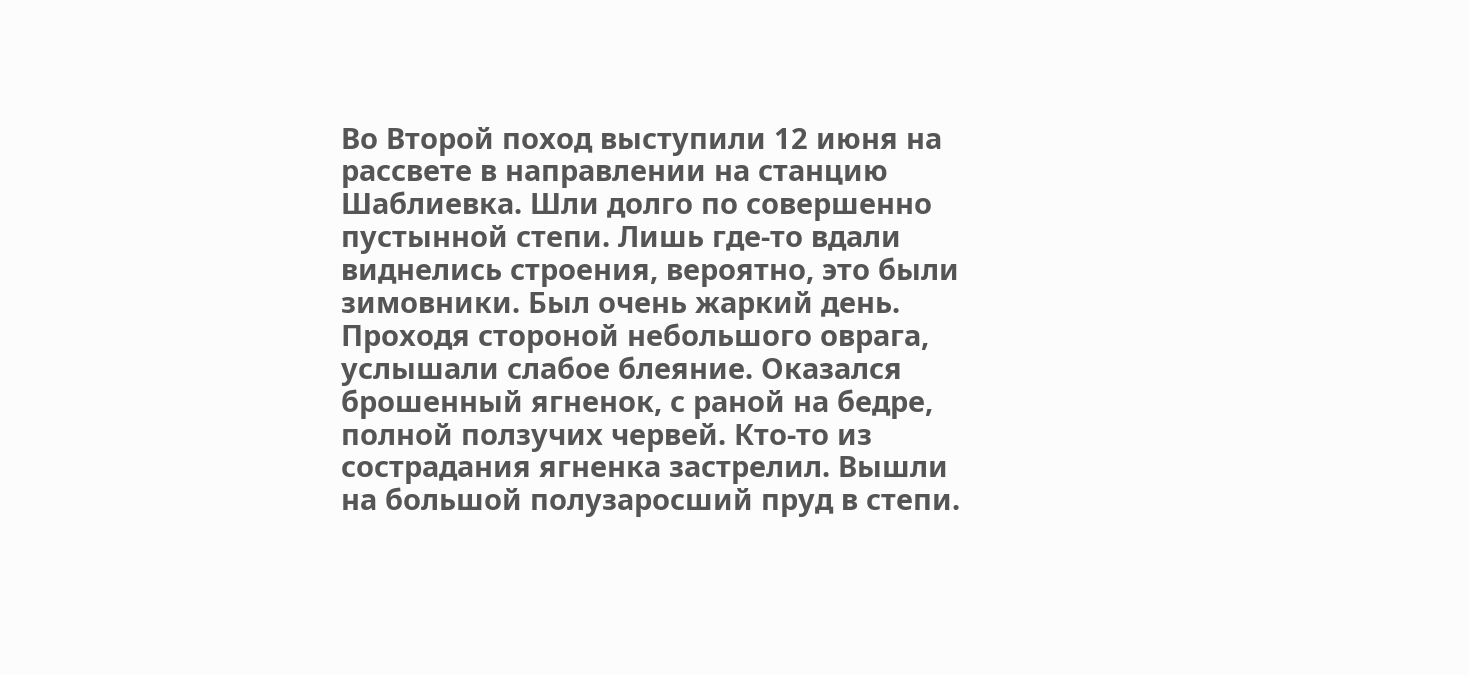Во Второй поход выступили 12 июня на рассвете в направлении на станцию Шаблиевка. Шли долго по совершенно пустынной степи. Лишь где-то вдали виднелись строения, вероятно, это были зимовники. Был очень жаркий день. Проходя стороной небольшого оврага, услышали слабое блеяние. Оказался брошенный ягненок, с раной на бедре, полной ползучих червей. Кто-то из сострадания ягненка застрелил. Вышли на большой полузаросший пруд в степи.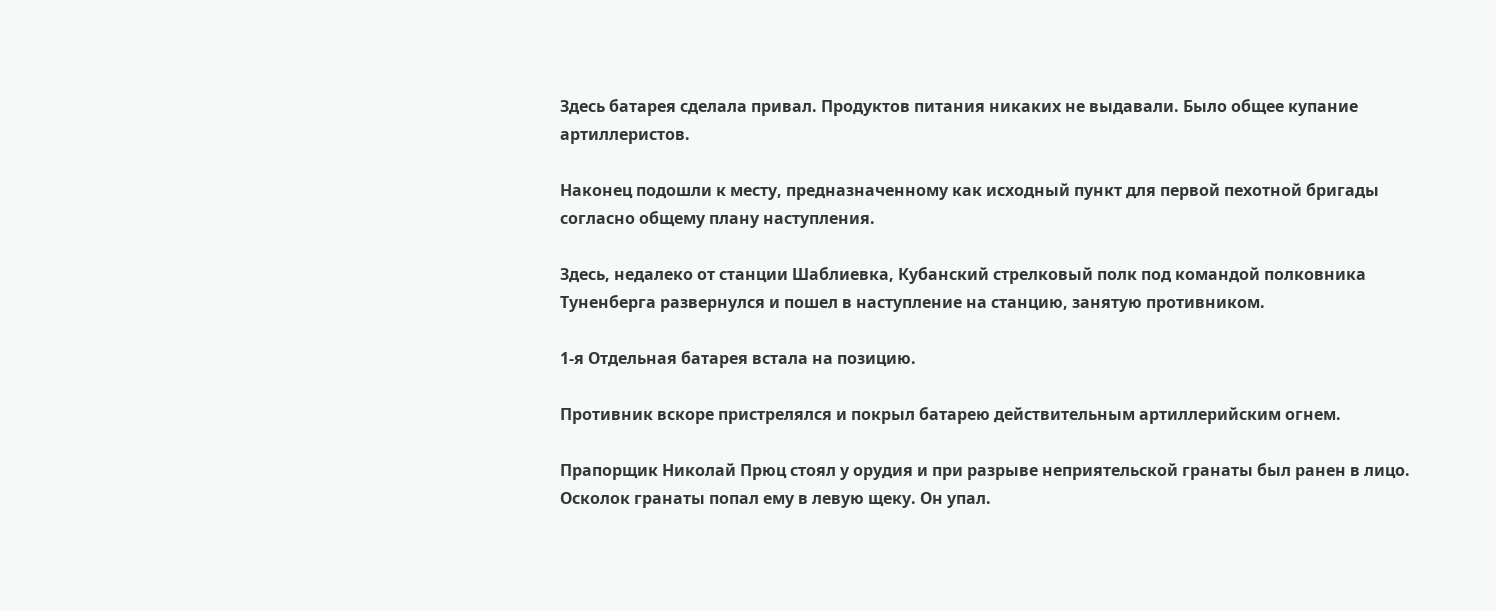Здесь батарея сделала привал. Продуктов питания никаких не выдавали. Было общее купание артиллеристов.

Наконец подошли к месту, предназначенному как исходный пункт для первой пехотной бригады согласно общему плану наступления.

Здесь, недалеко от станции Шаблиевка, Кубанский стрелковый полк под командой полковника Туненберга развернулся и пошел в наступление на станцию, занятую противником.

1-я Отдельная батарея встала на позицию.

Противник вскоре пристрелялся и покрыл батарею действительным артиллерийским огнем.

Прапорщик Николай Прюц стоял у орудия и при разрыве неприятельской гранаты был ранен в лицо. Осколок гранаты попал ему в левую щеку. Он упал.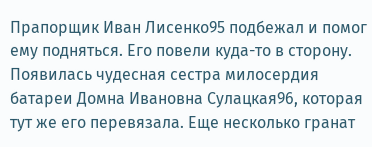Прапорщик Иван Лисенко95 подбежал и помог ему подняться. Его повели куда-то в сторону. Появилась чудесная сестра милосердия батареи Домна Ивановна Сулацкая96, которая тут же его перевязала. Еще несколько гранат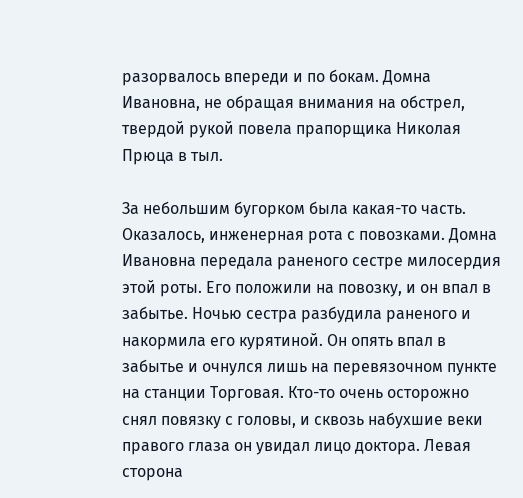разорвалось впереди и по бокам. Домна Ивановна, не обращая внимания на обстрел, твердой рукой повела прапорщика Николая Прюца в тыл.

За небольшим бугорком была какая-то часть. Оказалось, инженерная рота с повозками. Домна Ивановна передала раненого сестре милосердия этой роты. Его положили на повозку, и он впал в забытье. Ночью сестра разбудила раненого и накормила его курятиной. Он опять впал в забытье и очнулся лишь на перевязочном пункте на станции Торговая. Кто-то очень осторожно снял повязку с головы, и сквозь набухшие веки правого глаза он увидал лицо доктора. Левая сторона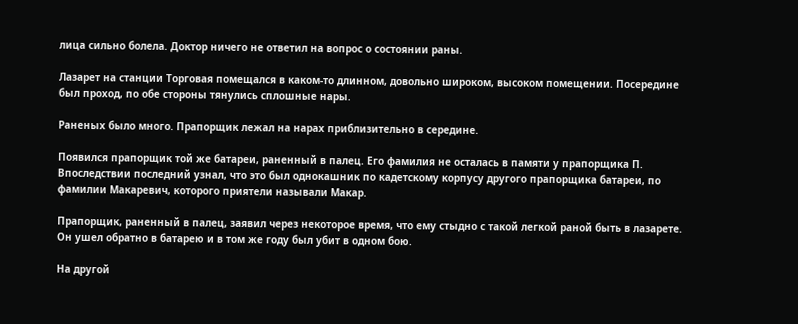лица сильно болела. Доктор ничего не ответил на вопрос о состоянии раны.

Лазарет на станции Торговая помещался в каком-то длинном, довольно широком, высоком помещении. Посередине был проход, по обе стороны тянулись сплошные нары.

Раненых было много. Прапорщик лежал на нарах приблизительно в середине.

Появился прапорщик той же батареи, раненный в палец. Его фамилия не осталась в памяти у прапорщика П. Впоследствии последний узнал, что это был однокашник по кадетскому корпусу другого прапорщика батареи, по фамилии Макаревич, которого приятели называли Макар.

Прапорщик, раненный в палец, заявил через некоторое время, что ему стыдно с такой легкой раной быть в лазарете. Он ушел обратно в батарею и в том же году был убит в одном бою.

На другой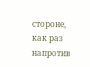стороне, как раз напротив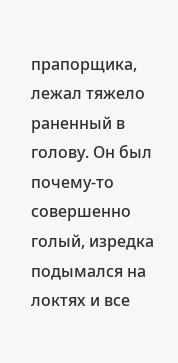прапорщика, лежал тяжело раненный в голову. Он был почему-то совершенно голый, изредка подымался на локтях и все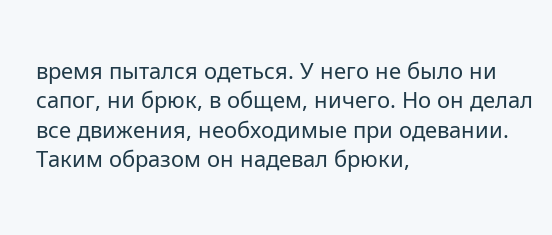время пытался одеться. У него не было ни сапог, ни брюк, в общем, ничего. Но он делал все движения, необходимые при одевании. Таким образом он надевал брюки,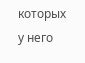которых у него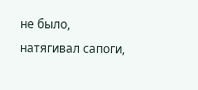не было, натягивал сапоги,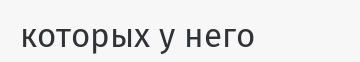которых у него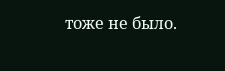тоже не было.